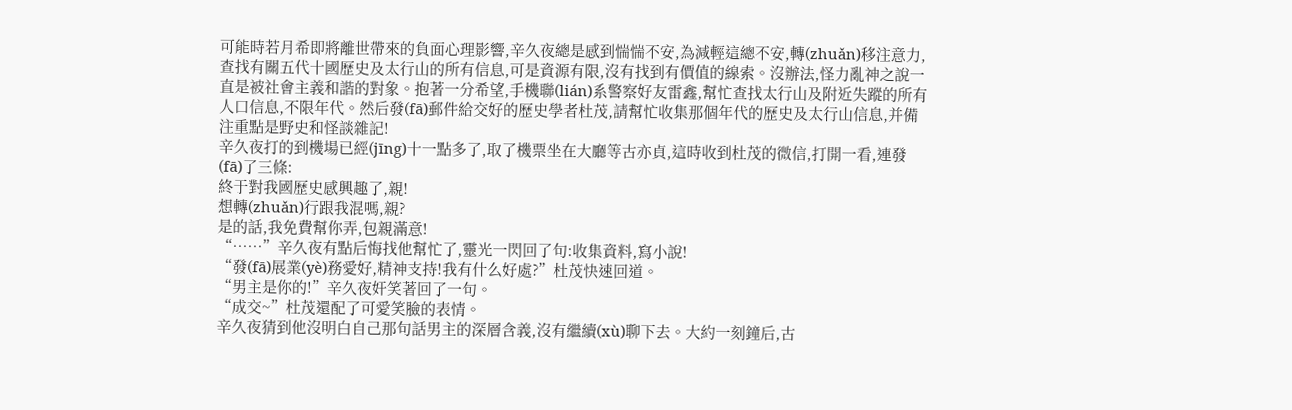可能時若月希即將離世帶來的負面心理影響,辛久夜總是感到惴惴不安,為減輕這總不安,轉(zhuǎn)移注意力,查找有關五代十國歷史及太行山的所有信息,可是資源有限,沒有找到有價值的線索。沒辦法,怪力亂神之說一直是被社會主義和諧的對象。抱著一分希望,手機聯(lián)系警察好友雷鑫,幫忙查找太行山及附近失蹤的所有人口信息,不限年代。然后發(fā)郵件給交好的歷史學者杜茂,請幫忙收集那個年代的歷史及太行山信息,并備注重點是野史和怪談雜記!
辛久夜打的到機場已經(jīng)十一點多了,取了機票坐在大廳等古亦貞,這時收到杜茂的微信,打開一看,連發(fā)了三條:
終于對我國歷史感興趣了,親!
想轉(zhuǎn)行跟我混嗎,親?
是的話,我免費幫你弄,包親滿意!
“……”辛久夜有點后悔找他幫忙了,靈光一閃回了句:收集資料,寫小說!
“發(fā)展業(yè)務愛好,精神支持!我有什么好處?”杜茂快速回道。
“男主是你的!”辛久夜奸笑著回了一句。
“成交~”杜茂還配了可愛笑臉的表情。
辛久夜猜到他沒明白自己那句話男主的深層含義,沒有繼續(xù)聊下去。大約一刻鐘后,古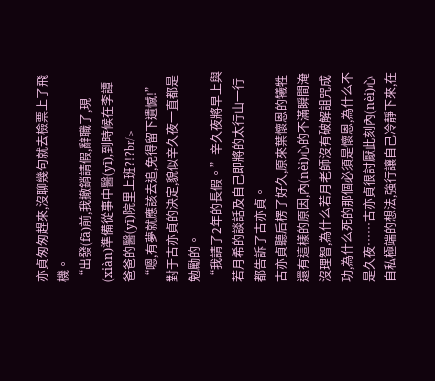亦貞匆匆趕來,沒聊幾句就去檢票上了飛機。
“出發(fā)前,我撤銷請假,辭職了,現(xiàn)準備從事中醫(yī),到時候在李譚爸爸的醫(yī)院里上班?!?br/>
“嗯,有夢就應該去追,免得留下遺憾!”對于古亦貞的決定,貌似辛久夜一直都是勉勵的。
“我請了2年的長假。”辛久夜將早上與若月希的談話及自己即將的太行山一行都告訴了古亦貞。
古亦貞聽后楞了好久,原來葉懷恩的犧牲還有這樣的原因,內(nèi)心的不滿瞬間淹沒理智,為什么若月老師沒有破解詛咒成功,為什么死的那個必須是懷恩,為什么不是久夜……古亦貞很討厭此刻內(nèi)心自私極端的想法,強行讓自己冷靜下來,在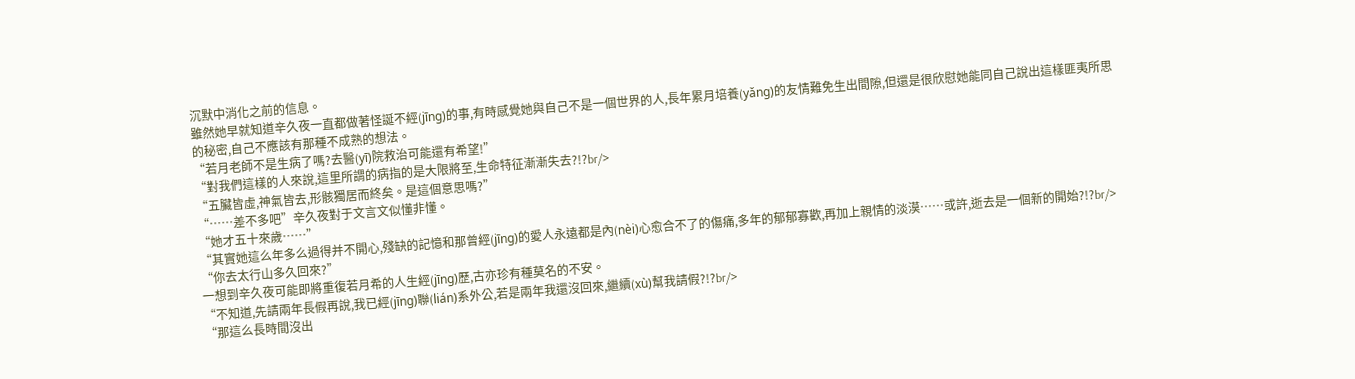沉默中消化之前的信息。
雖然她早就知道辛久夜一直都做著怪誕不經(jīng)的事,有時感覺她與自己不是一個世界的人,長年累月培養(yǎng)的友情難免生出間隙,但還是很欣慰她能同自己說出這樣匪夷所思的秘密,自己不應該有那種不成熟的想法。
“若月老師不是生病了嗎?去醫(yī)院救治可能還有希望!”
“對我們這樣的人來說,這里所謂的病指的是大限將至,生命特征漸漸失去?!?br/>
“五臟皆虛,神氣皆去,形骸獨居而終矣。是這個意思嗎?”
“……差不多吧”辛久夜對于文言文似懂非懂。
“她才五十來歲……”
“其實她這么年多么過得并不開心,殘缺的記憶和那曾經(jīng)的愛人永遠都是內(nèi)心愈合不了的傷痛,多年的郁郁寡歡,再加上親情的淡漠……或許,逝去是一個新的開始?!?br/>
“你去太行山多久回來?”
一想到辛久夜可能即將重復若月希的人生經(jīng)歷,古亦珍有種莫名的不安。
“不知道,先請兩年長假再說,我已經(jīng)聯(lián)系外公,若是兩年我還沒回來,繼續(xù)幫我請假?!?br/>
“那這么長時間沒出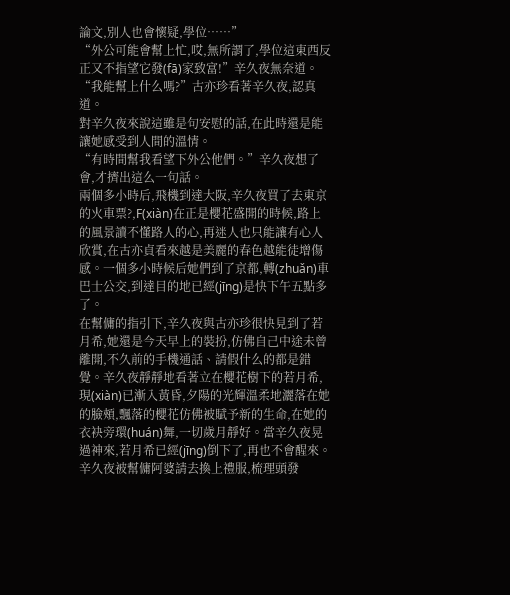論文,別人也會懷疑,學位……”
“外公可能會幫上忙,哎,無所謂了,學位這東西反正又不指望它發(fā)家致富!”辛久夜無奈道。
“我能幫上什么嗎?”古亦珍看著辛久夜,認真道。
對辛久夜來說這雖是句安慰的話,在此時還是能讓她感受到人間的溫情。
“有時間幫我看望下外公他們。”辛久夜想了會,才擠出這么一句話。
兩個多小時后,飛機到達大阪,辛久夜買了去東京的火車票?,F(xiàn)在正是櫻花盛開的時候,路上的風景讀不懂路人的心,再迷人也只能讓有心人欣賞,在古亦貞看來越是美麗的春色越能徒增傷感。一個多小時候后她們到了京都,轉(zhuǎn)車巴士公交,到達目的地已經(jīng)是快下午五點多了。
在幫傭的指引下,辛久夜與古亦珍很快見到了若月希,她還是今天早上的裝扮,仿佛自己中途未曾離開,不久前的手機通話、請假什么的都是錯覺。辛久夜靜靜地看著立在櫻花樹下的若月希,現(xiàn)已漸入黃昏,夕陽的光輝溫柔地灑落在她的臉頰,飄落的櫻花仿佛被賦予新的生命,在她的衣袂旁環(huán)舞,一切歲月靜好。當辛久夜晃過神來,若月希已經(jīng)倒下了,再也不會醒來。
辛久夜被幫傭阿婆請去換上禮服,梳理頭發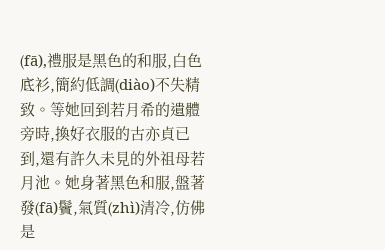(fā),禮服是黑色的和服,白色底衫,簡約低調(diào)不失精致。等她回到若月希的遺體旁時,換好衣服的古亦貞已到,還有許久未見的外祖母若月池。她身著黑色和服,盤著發(fā)鬢,氣質(zhì)清冷,仿佛是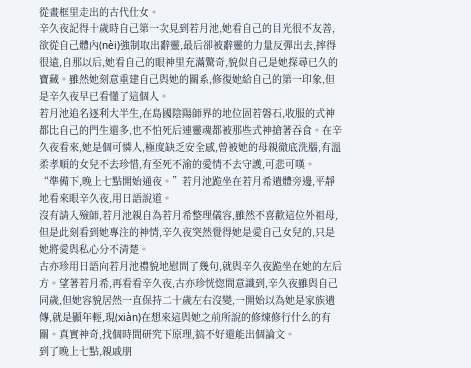從畫框里走出的古代仕女。
辛久夜記得十歲時自己第一次見到若月池,她看自己的目光很不友善,欲從自己體內(nèi)強制取出辭靈,最后卻被辭靈的力量反彈出去,摔得很遠,自那以后,她看自己的眼神里充滿驚奇,貌似自己是她探尋已久的寶藏。雖然她刻意重建自己與她的關系,修復她給自己的第一印象,但是辛久夜早已看懂了這個人。
若月池追名逐利大半生,在島國陰陽師界的地位固若磐石,收服的式神都比自己的門生還多,也不怕死后連靈魂都被那些式神搶著吞食。在辛久夜看來,她是個可憐人,極度缺乏安全感,曾被她的母親徹底洗腦,有溫柔孝順的女兒不去珍惜,有至死不渝的愛情不去守護,可悲可嘆。
“準備下,晚上七點開始通夜。”若月池跪坐在若月希遺體旁邊,平靜地看來眼辛久夜,用日語說道。
沒有請入殮師,若月池親自為若月希整理儀容,雖然不喜歡這位外祖母,但是此刻看到她專注的神情,辛久夜突然覺得她是愛自己女兒的,只是她將愛與私心分不清楚。
古亦珍用日語向若月池禮貌地慰問了幾句,就與辛久夜跪坐在她的左后方。望著若月希,再看看辛久夜,古亦珍恍惚間意識到,辛久夜雖與自己同歲,但她容貌居然一直保持二十歲左右沒變,一開始以為她是家族遺傳,就是顯年輕,現(xiàn)在想來這與她之前所說的修煉修行什么的有關。真實神奇,找個時間研究下原理,搞不好還能出個論文。
到了晚上七點,親戚朋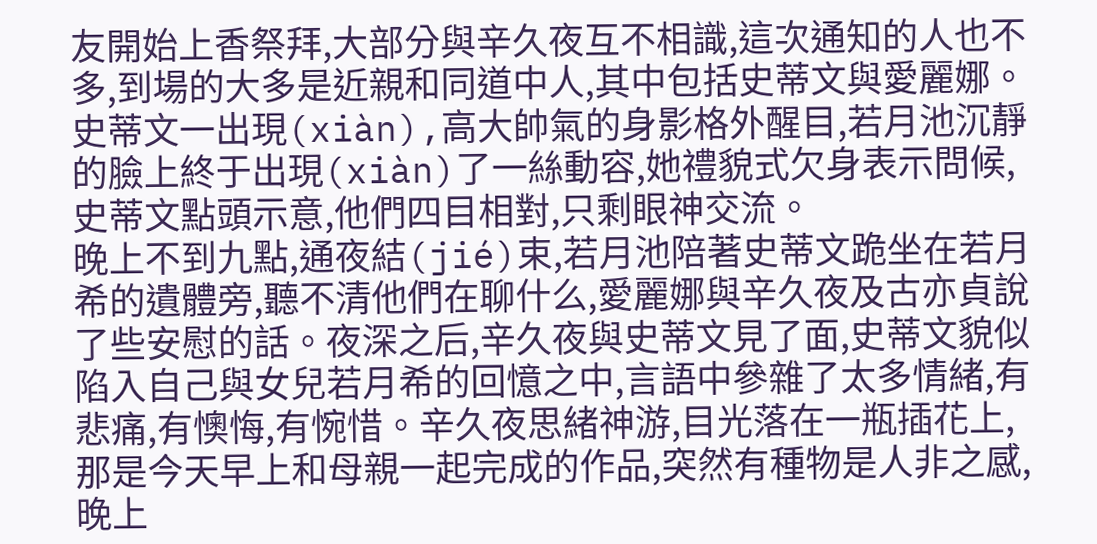友開始上香祭拜,大部分與辛久夜互不相識,這次通知的人也不多,到場的大多是近親和同道中人,其中包括史蒂文與愛麗娜。史蒂文一出現(xiàn),高大帥氣的身影格外醒目,若月池沉靜的臉上終于出現(xiàn)了一絲動容,她禮貌式欠身表示問候,史蒂文點頭示意,他們四目相對,只剩眼神交流。
晚上不到九點,通夜結(jié)束,若月池陪著史蒂文跪坐在若月希的遺體旁,聽不清他們在聊什么,愛麗娜與辛久夜及古亦貞說了些安慰的話。夜深之后,辛久夜與史蒂文見了面,史蒂文貌似陷入自己與女兒若月希的回憶之中,言語中參雜了太多情緒,有悲痛,有懊悔,有惋惜。辛久夜思緒神游,目光落在一瓶插花上,那是今天早上和母親一起完成的作品,突然有種物是人非之感,晚上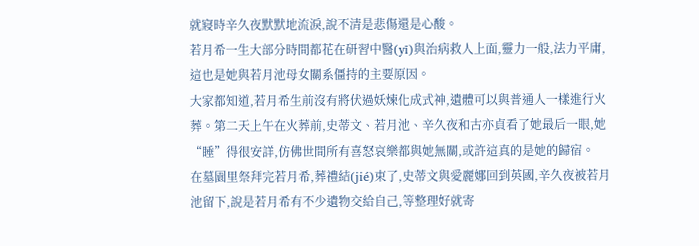就寢時辛久夜默默地流淚,說不清是悲傷還是心酸。
若月希一生大部分時間都花在研習中醫(yī)與治病救人上面,靈力一般,法力平庸,這也是她與若月池母女關系僵持的主要原因。
大家都知道,若月希生前沒有將伏過妖煉化成式神,遺體可以與普通人一樣進行火葬。第二天上午在火葬前,史蒂文、若月池、辛久夜和古亦貞看了她最后一眼,她“睡”得很安詳,仿佛世間所有喜怒哀樂都與她無關,或許這真的是她的歸宿。
在墓園里祭拜完若月希,葬禮結(jié)束了,史蒂文與愛麗娜回到英國,辛久夜被若月池留下,說是若月希有不少遺物交給自己,等整理好就寄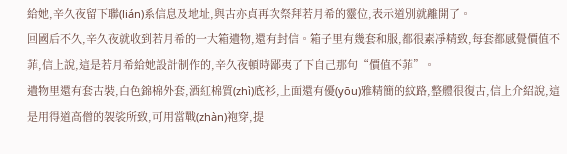給她,辛久夜留下聯(lián)系信息及地址,與古亦貞再次祭拜若月希的靈位,表示道別就離開了。
回國后不久,辛久夜就收到若月希的一大箱遺物,還有封信。箱子里有幾套和服,都很素凈精致,每套都感覺價值不菲,信上說,這是若月希給她設計制作的,辛久夜頓時鄙夷了下自己那句“價值不菲”。
遺物里還有套古裝,白色錦棉外套,酒紅棉質(zhì)底衫,上面還有優(yōu)雅精簡的紋路,整體很復古,信上介紹說,這是用得道高僧的袈裟所致,可用當戰(zhàn)袍穿,提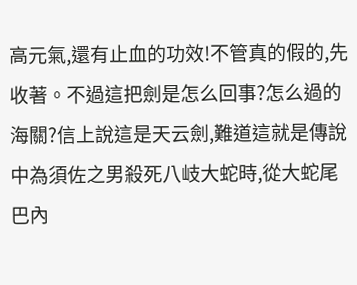高元氣,還有止血的功效!不管真的假的,先收著。不過這把劍是怎么回事?怎么過的海關?信上說這是天云劍,難道這就是傳說中為須佐之男殺死八岐大蛇時,從大蛇尾巴內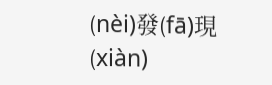(nèi)發(fā)現(xiàn)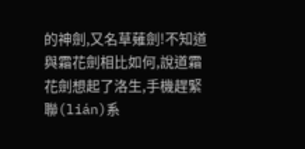的神劍,又名草薙劍!不知道與霜花劍相比如何,說道霜花劍想起了洛生,手機趕緊聯(lián)系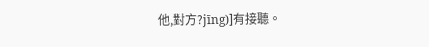他,對方?jīng)]有接聽。